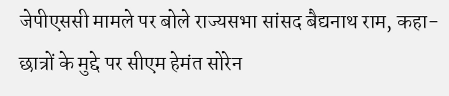जेपीएससी मामले पर बोले राज्यसभा सांसद बैद्यनाथ राम, कहा- छात्रों के मुद्दे पर सीएम हेमंत सोरेन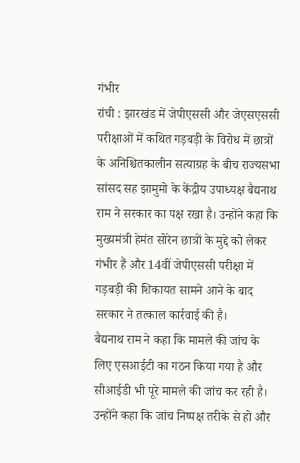गंभीर
रांची : झारखंड में जेपीएससी और जेएसएससी परीक्षाओं में कथित गड़बड़ी के विरोध में छात्रों के अनिश्चितकालीन सत्याग्रह के बीच राज्यसभा सांसद सह झामुमो के केंद्रीय उपाध्यक्ष बैद्यनाथ राम ने सरकार का पक्ष रखा है। उन्होंने कहा कि मुख्यमंत्री हेमंत सोरेन छात्रों के मुद्दे को लेकर गंभीर हैं और 14वीं जेपीएससी परीक्षा में गड़बड़ी की शिकायत सामने आने के बाद सरकार ने तत्काल कार्रवाई की है।
बैद्यनाथ राम ने कहा कि मामले की जांच के लिए एसआईटी का गठन किया गया है और सीआईडी भी पूरे मामले की जांच कर रही है। उन्होंने कहा कि जांच निष्पक्ष तरीके से हो और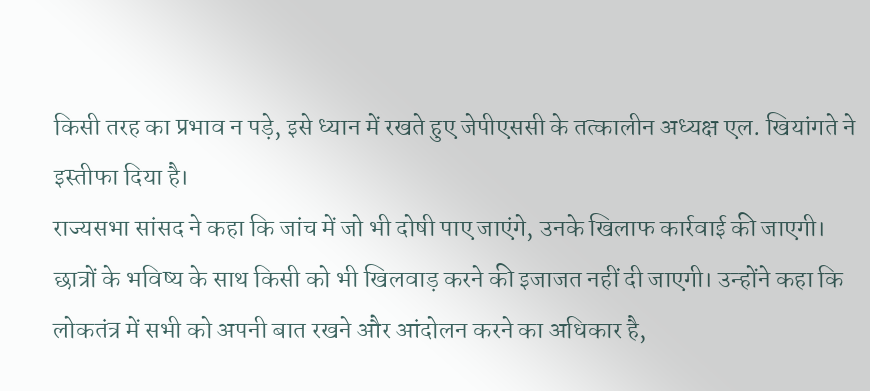किसी तरह का प्रभाव न पड़े, इसे ध्यान में रखते हुए जेपीएससी के तत्कालीन अध्यक्ष एल. खियांगते ने इस्तीफा दिया है।
राज्यसभा सांसद ने कहा कि जांच में जो भी दोषी पाए जाएंगे, उनके खिलाफ कार्रवाई की जाएगी। छात्रों के भविष्य के साथ किसी को भी खिलवाड़ करने की इजाजत नहीं दी जाएगी। उन्होंने कहा कि लोकतंत्र में सभी को अपनी बात रखने और आंदोलन करने का अधिकार है,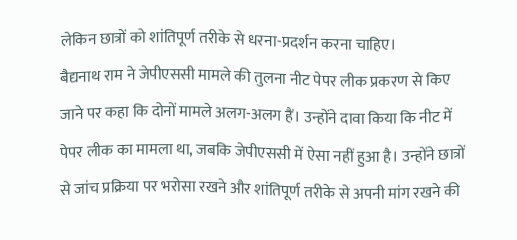लेकिन छात्रों को शांतिपूर्ण तरीके से धरना-प्रदर्शन करना चाहिए।
बैद्यनाथ राम ने जेपीएससी मामले की तुलना नीट पेपर लीक प्रकरण से किए जाने पर कहा कि दोनों मामले अलग-अलग हैं। उन्होंने दावा किया कि नीट में पेपर लीक का मामला था, जबकि जेपीएससी में ऐसा नहीं हुआ है। उन्होंने छात्रों से जांच प्रक्रिया पर भरोसा रखने और शांतिपूर्ण तरीके से अपनी मांग रखने की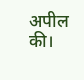अपील की।